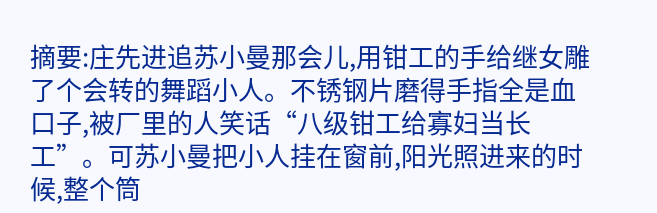摘要:庄先进追苏小曼那会儿,用钳工的手给继女雕了个会转的舞蹈小人。不锈钢片磨得手指全是血口子,被厂里的人笑话“八级钳工给寡妇当长工”。可苏小曼把小人挂在窗前,阳光照进来的时候,整个筒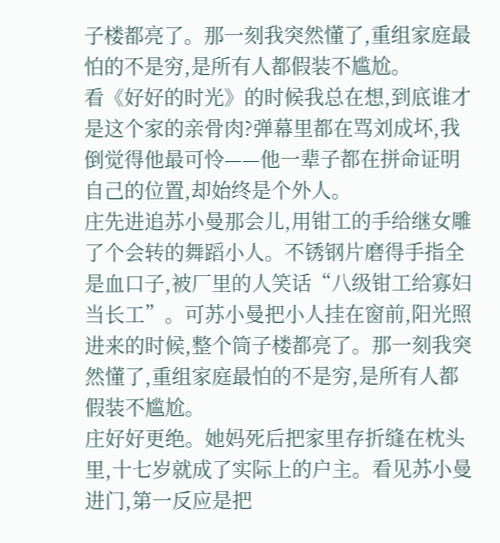子楼都亮了。那一刻我突然懂了,重组家庭最怕的不是穷,是所有人都假装不尴尬。
看《好好的时光》的时候我总在想,到底谁才是这个家的亲骨肉?弹幕里都在骂刘成坏,我倒觉得他最可怜——他一辈子都在拼命证明自己的位置,却始终是个外人。
庄先进追苏小曼那会儿,用钳工的手给继女雕了个会转的舞蹈小人。不锈钢片磨得手指全是血口子,被厂里的人笑话“八级钳工给寡妇当长工”。可苏小曼把小人挂在窗前,阳光照进来的时候,整个筒子楼都亮了。那一刻我突然懂了,重组家庭最怕的不是穷,是所有人都假装不尴尬。
庄好好更绝。她妈死后把家里存折缝在枕头里,十七岁就成了实际上的户主。看见苏小曼进门,第一反应是把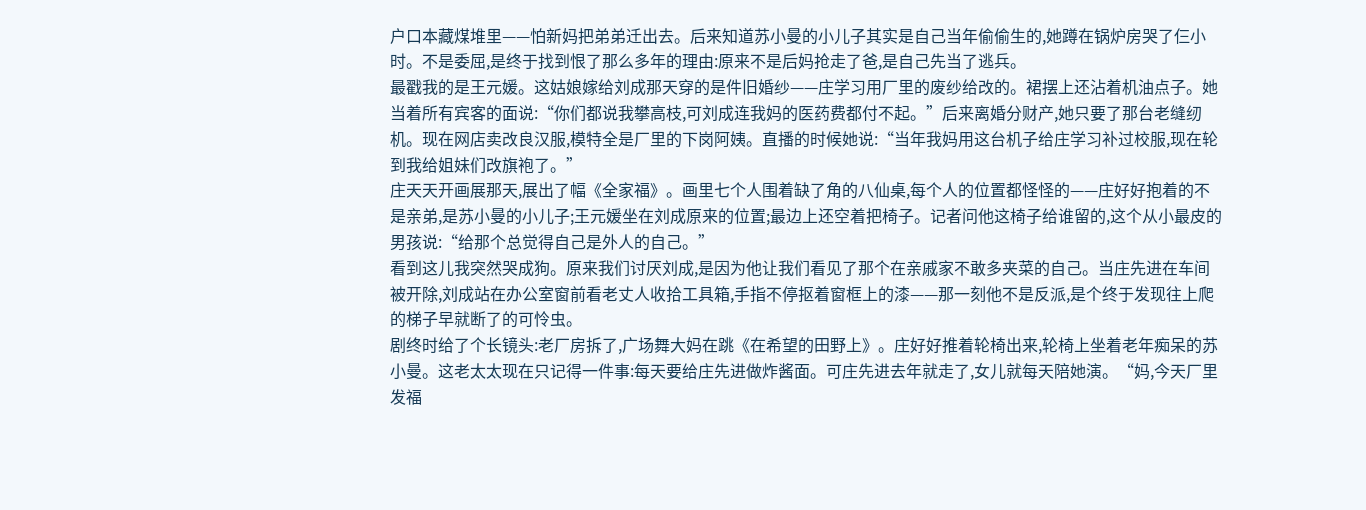户口本藏煤堆里——怕新妈把弟弟迁出去。后来知道苏小曼的小儿子其实是自己当年偷偷生的,她蹲在锅炉房哭了仨小时。不是委屈,是终于找到恨了那么多年的理由:原来不是后妈抢走了爸,是自己先当了逃兵。
最戳我的是王元媛。这姑娘嫁给刘成那天穿的是件旧婚纱——庄学习用厂里的废纱给改的。裙摆上还沾着机油点子。她当着所有宾客的面说:“你们都说我攀高枝,可刘成连我妈的医药费都付不起。”后来离婚分财产,她只要了那台老缝纫机。现在网店卖改良汉服,模特全是厂里的下岗阿姨。直播的时候她说:“当年我妈用这台机子给庄学习补过校服,现在轮到我给姐妹们改旗袍了。”
庄天天开画展那天,展出了幅《全家福》。画里七个人围着缺了角的八仙桌,每个人的位置都怪怪的——庄好好抱着的不是亲弟,是苏小曼的小儿子;王元媛坐在刘成原来的位置;最边上还空着把椅子。记者问他这椅子给谁留的,这个从小最皮的男孩说:“给那个总觉得自己是外人的自己。”
看到这儿我突然哭成狗。原来我们讨厌刘成,是因为他让我们看见了那个在亲戚家不敢多夹菜的自己。当庄先进在车间被开除,刘成站在办公室窗前看老丈人收拾工具箱,手指不停抠着窗框上的漆——那一刻他不是反派,是个终于发现往上爬的梯子早就断了的可怜虫。
剧终时给了个长镜头:老厂房拆了,广场舞大妈在跳《在希望的田野上》。庄好好推着轮椅出来,轮椅上坐着老年痴呆的苏小曼。这老太太现在只记得一件事:每天要给庄先进做炸酱面。可庄先进去年就走了,女儿就每天陪她演。“妈,今天厂里发福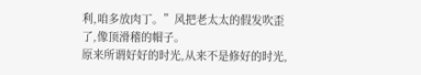利,咱多放肉丁。”风把老太太的假发吹歪了,像顶滑稽的帽子。
原来所谓好好的时光,从来不是修好的时光,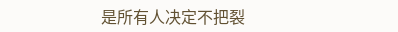是所有人决定不把裂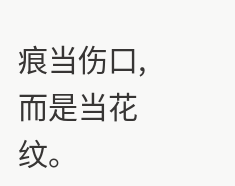痕当伤口,而是当花纹。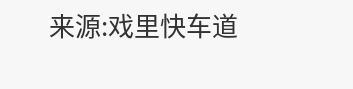来源:戏里快车道